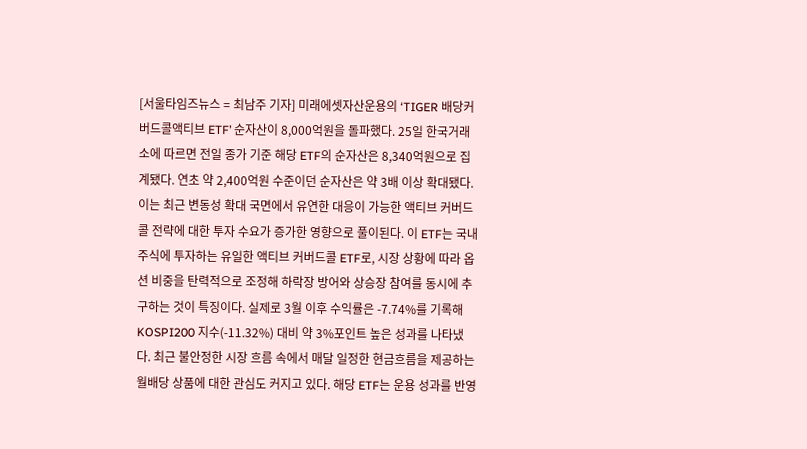[서울타임즈뉴스 = 최남주 기자] 미래에셋자산운용의 ‘TIGER 배당커버드콜액티브 ETF’ 순자산이 8,000억원을 돌파했다. 25일 한국거래소에 따르면 전일 종가 기준 해당 ETF의 순자산은 8,340억원으로 집계됐다. 연초 약 2,400억원 수준이던 순자산은 약 3배 이상 확대됐다. 이는 최근 변동성 확대 국면에서 유연한 대응이 가능한 액티브 커버드콜 전략에 대한 투자 수요가 증가한 영향으로 풀이된다. 이 ETF는 국내 주식에 투자하는 유일한 액티브 커버드콜 ETF로, 시장 상황에 따라 옵션 비중을 탄력적으로 조정해 하락장 방어와 상승장 참여를 동시에 추구하는 것이 특징이다. 실제로 3월 이후 수익률은 -7.74%를 기록해 KOSPI200 지수(-11.32%) 대비 약 3%포인트 높은 성과를 나타냈다. 최근 불안정한 시장 흐름 속에서 매달 일정한 현금흐름을 제공하는 월배당 상품에 대한 관심도 커지고 있다. 해당 ETF는 운용 성과를 반영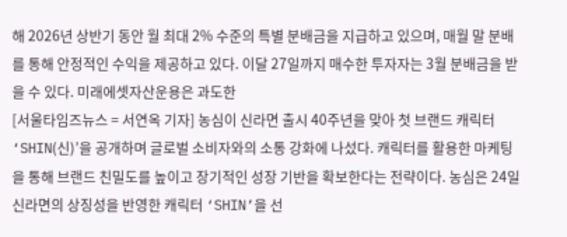해 2026년 상반기 동안 월 최대 2% 수준의 특별 분배금을 지급하고 있으며, 매월 말 분배를 통해 안정적인 수익을 제공하고 있다. 이달 27일까지 매수한 투자자는 3월 분배금을 받을 수 있다. 미래에셋자산운용은 과도한
[서울타임즈뉴스 = 서연옥 기자] 농심이 신라면 출시 40주년을 맞아 첫 브랜드 캐릭터 ‘SHIN(신)’을 공개하며 글로벌 소비자와의 소통 강화에 나섰다. 캐릭터를 활용한 마케팅을 통해 브랜드 친밀도를 높이고 장기적인 성장 기반을 확보한다는 전략이다. 농심은 24일 신라면의 상징성을 반영한 캐릭터 ‘SHIN’을 선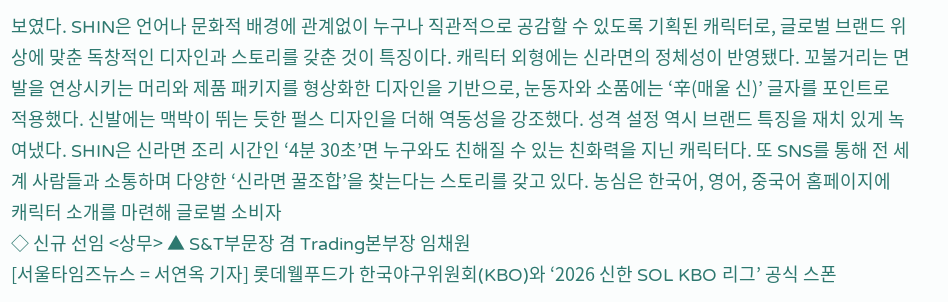보였다. SHIN은 언어나 문화적 배경에 관계없이 누구나 직관적으로 공감할 수 있도록 기획된 캐릭터로, 글로벌 브랜드 위상에 맞춘 독창적인 디자인과 스토리를 갖춘 것이 특징이다. 캐릭터 외형에는 신라면의 정체성이 반영됐다. 꼬불거리는 면발을 연상시키는 머리와 제품 패키지를 형상화한 디자인을 기반으로, 눈동자와 소품에는 ‘辛(매울 신)’ 글자를 포인트로 적용했다. 신발에는 맥박이 뛰는 듯한 펄스 디자인을 더해 역동성을 강조했다. 성격 설정 역시 브랜드 특징을 재치 있게 녹여냈다. SHIN은 신라면 조리 시간인 ‘4분 30초’면 누구와도 친해질 수 있는 친화력을 지닌 캐릭터다. 또 SNS를 통해 전 세계 사람들과 소통하며 다양한 ‘신라면 꿀조합’을 찾는다는 스토리를 갖고 있다. 농심은 한국어, 영어, 중국어 홈페이지에 캐릭터 소개를 마련해 글로벌 소비자
◇ 신규 선임 <상무> ▲ S&T부문장 겸 Trading본부장 임채원
[서울타임즈뉴스 = 서연옥 기자] 롯데웰푸드가 한국야구위원회(KBO)와 ‘2026 신한 SOL KBO 리그’ 공식 스폰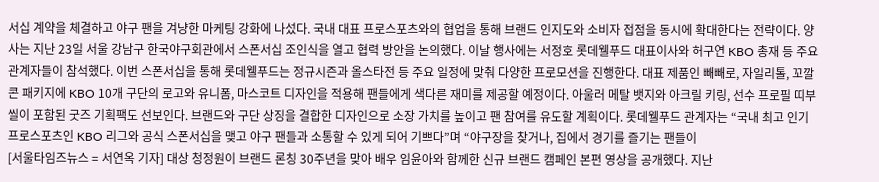서십 계약을 체결하고 야구 팬을 겨냥한 마케팅 강화에 나섰다. 국내 대표 프로스포츠와의 협업을 통해 브랜드 인지도와 소비자 접점을 동시에 확대한다는 전략이다. 양사는 지난 23일 서울 강남구 한국야구회관에서 스폰서십 조인식을 열고 협력 방안을 논의했다. 이날 행사에는 서정호 롯데웰푸드 대표이사와 허구연 KBO 총재 등 주요 관계자들이 참석했다. 이번 스폰서십을 통해 롯데웰푸드는 정규시즌과 올스타전 등 주요 일정에 맞춰 다양한 프로모션을 진행한다. 대표 제품인 빼빼로, 자일리톨, 꼬깔콘 패키지에 KBO 10개 구단의 로고와 유니폼, 마스코트 디자인을 적용해 팬들에게 색다른 재미를 제공할 예정이다. 아울러 메탈 뱃지와 아크릴 키링, 선수 프로필 띠부씰이 포함된 굿즈 기획팩도 선보인다. 브랜드와 구단 상징을 결합한 디자인으로 소장 가치를 높이고 팬 참여를 유도할 계획이다. 롯데웰푸드 관계자는 “국내 최고 인기 프로스포츠인 KBO 리그와 공식 스폰서십을 맺고 야구 팬들과 소통할 수 있게 되어 기쁘다”며 “야구장을 찾거나, 집에서 경기를 즐기는 팬들이
[서울타임즈뉴스 = 서연옥 기자] 대상 청정원이 브랜드 론칭 30주년을 맞아 배우 임윤아와 함께한 신규 브랜드 캠페인 본편 영상을 공개했다. 지난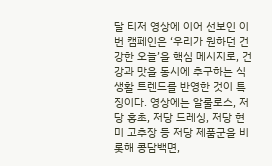달 티저 영상에 이어 선보인 이번 캠페인은 ‘우리가 원하던 건강한 오늘’을 핵심 메시지로, 건강과 맛을 동시에 추구하는 식생활 트렌드를 반영한 것이 특징이다. 영상에는 알룰로스, 저당 홍초, 저당 드레싱, 저당 현미 고추장 등 저당 제품군을 비롯해 콩담백면,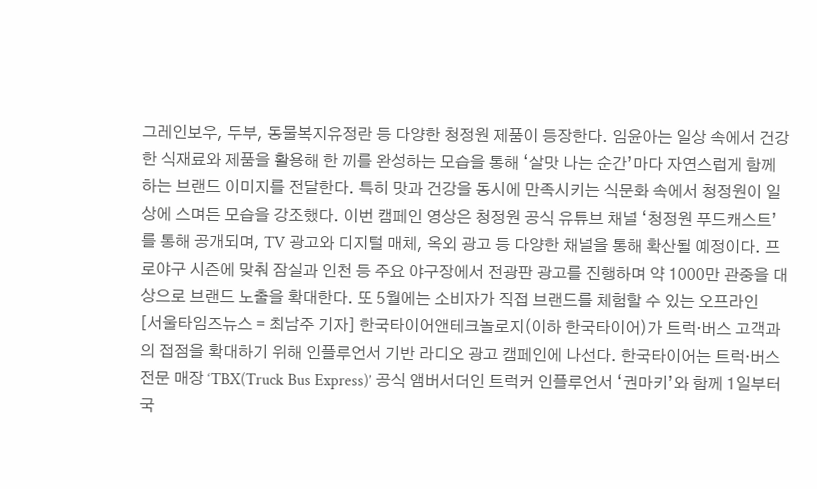그레인보우, 두부, 동물복지유정란 등 다양한 청정원 제품이 등장한다. 임윤아는 일상 속에서 건강한 식재료와 제품을 활용해 한 끼를 완성하는 모습을 통해 ‘살맛 나는 순간’마다 자연스럽게 함께하는 브랜드 이미지를 전달한다. 특히 맛과 건강을 동시에 만족시키는 식문화 속에서 청정원이 일상에 스며든 모습을 강조했다. 이번 캠페인 영상은 청정원 공식 유튜브 채널 ‘청정원 푸드캐스트’를 통해 공개되며, TV 광고와 디지털 매체, 옥외 광고 등 다양한 채널을 통해 확산될 예정이다. 프로야구 시즌에 맞춰 잠실과 인천 등 주요 야구장에서 전광판 광고를 진행하며 약 1000만 관중을 대상으로 브랜드 노출을 확대한다. 또 5월에는 소비자가 직접 브랜드를 체험할 수 있는 오프라인
[서울타임즈뉴스 = 최남주 기자] 한국타이어앤테크놀로지(이하 한국타이어)가 트럭·버스 고객과의 접점을 확대하기 위해 인플루언서 기반 라디오 광고 캠페인에 나선다. 한국타이어는 트럭·버스 전문 매장 ‘TBX(Truck Bus Express)’ 공식 앰버서더인 트럭커 인플루언서 ‘권마키’와 함께 1일부터 국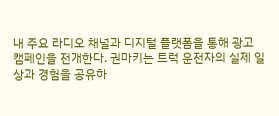내 주요 라디오 채널과 디지털 플랫폼을 통해 광고 캠페인을 전개한다. 권마키는 트럭 운전자의 실제 일상과 경험을 공유하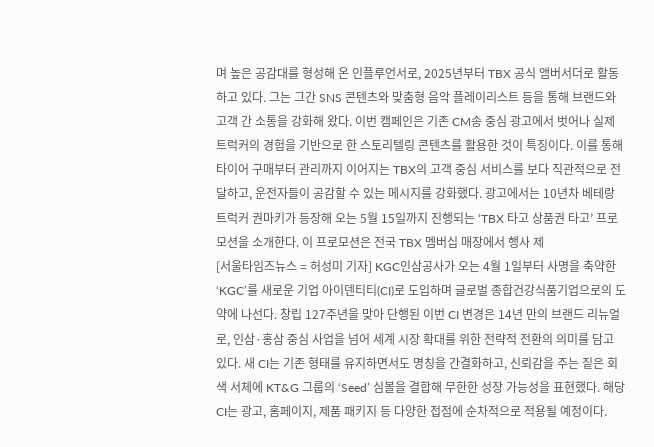며 높은 공감대를 형성해 온 인플루언서로, 2025년부터 TBX 공식 앰버서더로 활동하고 있다. 그는 그간 SNS 콘텐츠와 맞춤형 음악 플레이리스트 등을 통해 브랜드와 고객 간 소통을 강화해 왔다. 이번 캠페인은 기존 CM송 중심 광고에서 벗어나 실제 트럭커의 경험을 기반으로 한 스토리텔링 콘텐츠를 활용한 것이 특징이다. 이를 통해 타이어 구매부터 관리까지 이어지는 TBX의 고객 중심 서비스를 보다 직관적으로 전달하고, 운전자들이 공감할 수 있는 메시지를 강화했다. 광고에서는 10년차 베테랑 트럭커 권마키가 등장해 오는 5월 15일까지 진행되는 ‘TBX 타고 상품권 타고’ 프로모션을 소개한다. 이 프로모션은 전국 TBX 멤버십 매장에서 행사 제
[서울타임즈뉴스 = 허성미 기자] KGC인삼공사가 오는 4월 1일부터 사명을 축약한 ‘KGC’를 새로운 기업 아이덴티티(CI)로 도입하며 글로벌 종합건강식품기업으로의 도약에 나선다. 창립 127주년을 맞아 단행된 이번 CI 변경은 14년 만의 브랜드 리뉴얼로, 인삼·홍삼 중심 사업을 넘어 세계 시장 확대를 위한 전략적 전환의 의미를 담고 있다. 새 CI는 기존 형태를 유지하면서도 명칭을 간결화하고, 신뢰감을 주는 짙은 회색 서체에 KT&G 그룹의 ‘Seed’ 심볼을 결합해 무한한 성장 가능성을 표현했다. 해당 CI는 광고, 홈페이지, 제품 패키지 등 다양한 접점에 순차적으로 적용될 예정이다.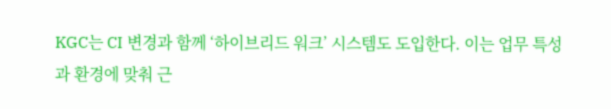KGC는 CI 변경과 함께 ‘하이브리드 워크’ 시스템도 도입한다. 이는 업무 특성과 환경에 맞춰 근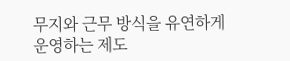무지와 근무 방식을 유연하게 운영하는 제도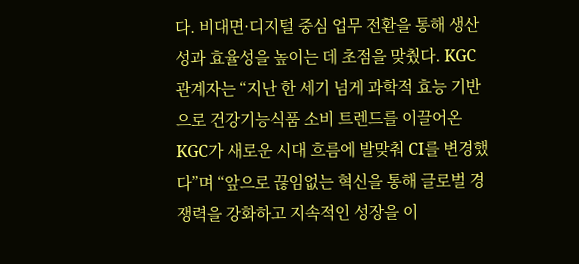다. 비대면·디지털 중심 업무 전환을 통해 생산성과 효율성을 높이는 데 초점을 맞췄다. KGC 관계자는 “지난 한 세기 넘게 과학적 효능 기반으로 건강기능식품 소비 트렌드를 이끌어온 KGC가 새로운 시대 흐름에 발맞춰 CI를 변경했다”며 “앞으로 끊임없는 혁신을 통해 글로벌 경쟁력을 강화하고 지속적인 성장을 이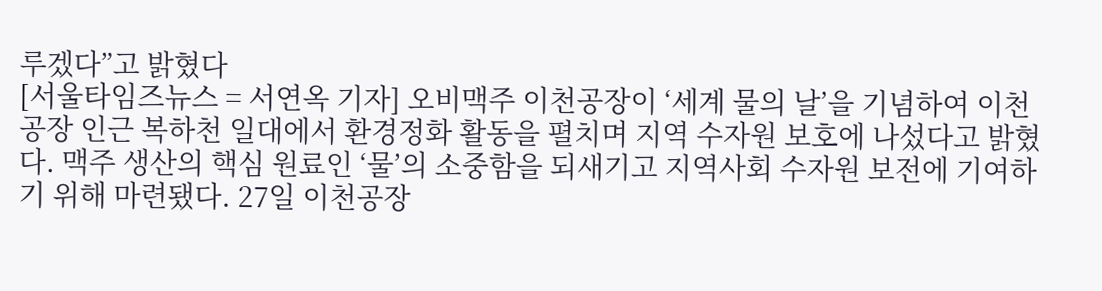루겠다”고 밝혔다
[서울타임즈뉴스 = 서연옥 기자] 오비맥주 이천공장이 ‘세계 물의 날’을 기념하여 이천공장 인근 복하천 일대에서 환경정화 활동을 펼치며 지역 수자원 보호에 나섰다고 밝혔다. 맥주 생산의 핵심 원료인 ‘물’의 소중함을 되새기고 지역사회 수자원 보전에 기여하기 위해 마련됐다. 27일 이천공장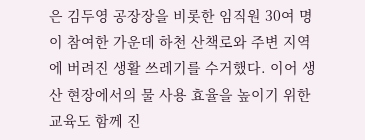은 김두영 공장장을 비롯한 임직원 30여 명이 참여한 가운데 하천 산책로와 주변 지역에 버려진 생활 쓰레기를 수거했다. 이어 생산 현장에서의 물 사용 효율을 높이기 위한 교육도 함께 진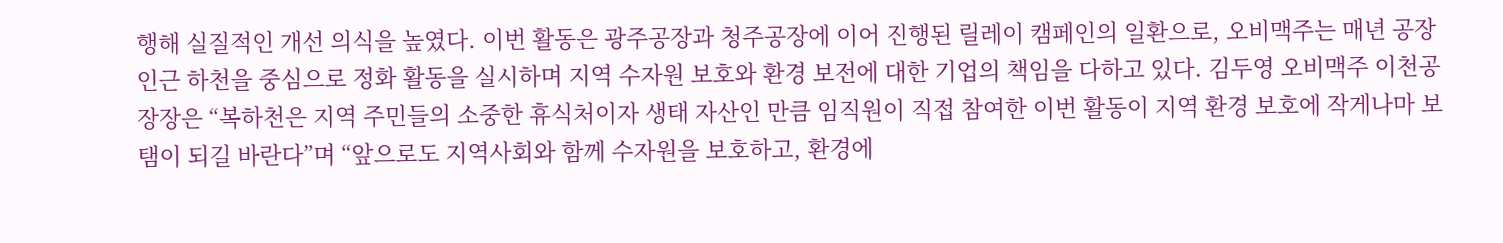행해 실질적인 개선 의식을 높였다. 이번 활동은 광주공장과 청주공장에 이어 진행된 릴레이 캠페인의 일환으로, 오비맥주는 매년 공장 인근 하천을 중심으로 정화 활동을 실시하며 지역 수자원 보호와 환경 보전에 대한 기업의 책임을 다하고 있다. 김두영 오비맥주 이천공장장은 “복하천은 지역 주민들의 소중한 휴식처이자 생태 자산인 만큼 임직원이 직접 참여한 이번 활동이 지역 환경 보호에 작게나마 보탬이 되길 바란다”며 “앞으로도 지역사회와 함께 수자원을 보호하고, 환경에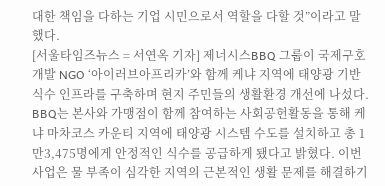대한 책임을 다하는 기업 시민으로서 역할을 다할 것”이라고 말했다.
[서울타임즈뉴스 = 서연옥 기자] 제너시스BBQ 그룹이 국제구호개발 NGO ‘아이러브아프리카’와 함께 케냐 지역에 태양광 기반 식수 인프라를 구축하며 현지 주민들의 생활환경 개선에 나섰다. BBQ는 본사와 가맹점이 함께 참여하는 사회공헌활동을 통해 케냐 마차코스 카운티 지역에 태양광 시스템 수도를 설치하고 총 1만3,475명에게 안정적인 식수를 공급하게 됐다고 밝혔다. 이번 사업은 물 부족이 심각한 지역의 근본적인 생활 문제를 해결하기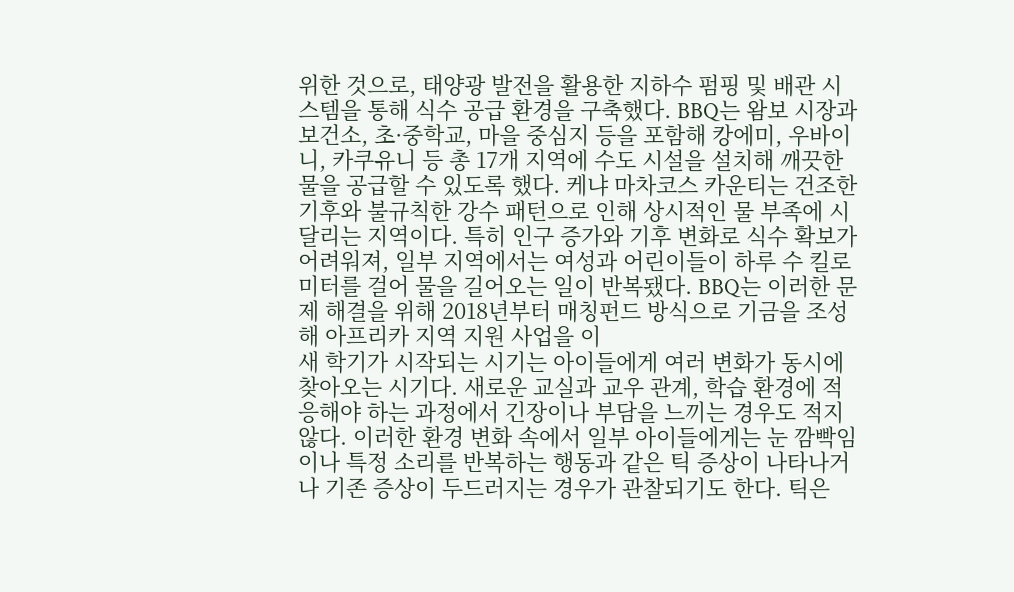위한 것으로, 태양광 발전을 활용한 지하수 펌핑 및 배관 시스템을 통해 식수 공급 환경을 구축했다. BBQ는 왐보 시장과 보건소, 초·중학교, 마을 중심지 등을 포함해 캉에미, 우바이니, 카쿠유니 등 총 17개 지역에 수도 시설을 설치해 깨끗한 물을 공급할 수 있도록 했다. 케냐 마차코스 카운티는 건조한 기후와 불규칙한 강수 패턴으로 인해 상시적인 물 부족에 시달리는 지역이다. 특히 인구 증가와 기후 변화로 식수 확보가 어려워져, 일부 지역에서는 여성과 어린이들이 하루 수 킬로미터를 걸어 물을 길어오는 일이 반복됐다. BBQ는 이러한 문제 해결을 위해 2018년부터 매칭펀드 방식으로 기금을 조성해 아프리카 지역 지원 사업을 이
새 학기가 시작되는 시기는 아이들에게 여러 변화가 동시에 찾아오는 시기다. 새로운 교실과 교우 관계, 학습 환경에 적응해야 하는 과정에서 긴장이나 부담을 느끼는 경우도 적지 않다. 이러한 환경 변화 속에서 일부 아이들에게는 눈 깜빡임이나 특정 소리를 반복하는 행동과 같은 틱 증상이 나타나거나 기존 증상이 두드러지는 경우가 관찰되기도 한다. 틱은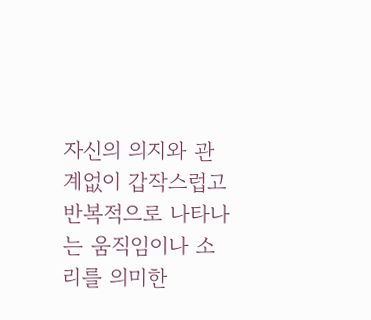자신의 의지와 관계없이 갑작스럽고 반복적으로 나타나는 움직임이나 소리를 의미한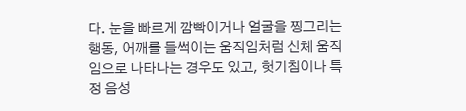다. 눈을 빠르게 깜빡이거나 얼굴을 찡그리는 행동, 어깨를 들썩이는 움직임처럼 신체 움직임으로 나타나는 경우도 있고, 헛기침이나 특정 음성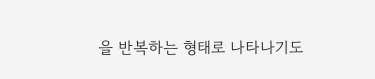을 반복하는 형태로 나타나기도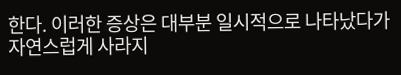한다. 이러한 증상은 대부분 일시적으로 나타났다가 자연스럽게 사라지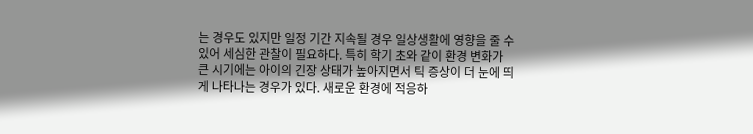는 경우도 있지만 일정 기간 지속될 경우 일상생활에 영향을 줄 수 있어 세심한 관찰이 필요하다. 특히 학기 초와 같이 환경 변화가 큰 시기에는 아이의 긴장 상태가 높아지면서 틱 증상이 더 눈에 띄게 나타나는 경우가 있다. 새로운 환경에 적응하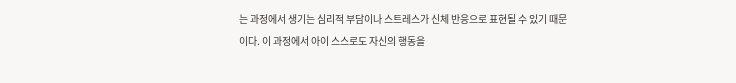는 과정에서 생기는 심리적 부담이나 스트레스가 신체 반응으로 표현될 수 있기 때문이다. 이 과정에서 아이 스스로도 자신의 행동을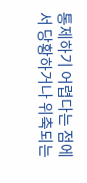통제하기 어렵다는 점에서 당황하거나 위축되는